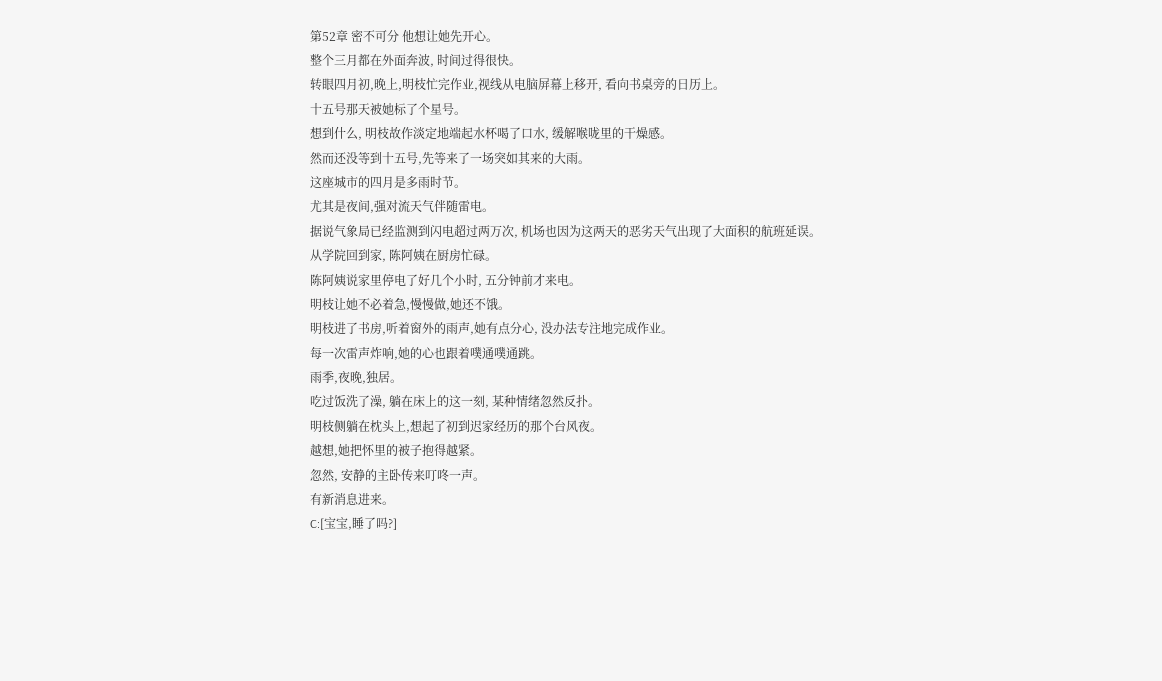第52章 密不可分 他想让她先开心。
整个三月都在外面奔波, 时间过得很快。
转眼四月初,晚上,明枝忙完作业,视线从电脑屏幕上移开, 看向书桌旁的日历上。
十五号那天被她标了个星号。
想到什么, 明枝故作淡定地端起水杯喝了口水, 缓解喉咙里的干燥感。
然而还没等到十五号,先等来了一场突如其来的大雨。
这座城市的四月是多雨时节。
尤其是夜间,强对流天气伴随雷电。
据说气象局已经监测到闪电超过两万次, 机场也因为这两天的恶劣天气出现了大面积的航班延误。
从学院回到家, 陈阿姨在厨房忙碌。
陈阿姨说家里停电了好几个小时, 五分钟前才来电。
明枝让她不必着急,慢慢做,她还不饿。
明枝进了书房,听着窗外的雨声,她有点分心, 没办法专注地完成作业。
每一次雷声炸响,她的心也跟着噗通噗通跳。
雨季,夜晚,独居。
吃过饭洗了澡, 躺在床上的这一刻, 某种情绪忽然反扑。
明枝侧躺在枕头上,想起了初到迟家经历的那个台风夜。
越想,她把怀里的被子抱得越紧。
忽然, 安静的主卧传来叮咚一声。
有新消息进来。
C:[宝宝,睡了吗?]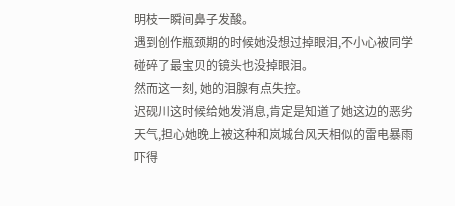明枝一瞬间鼻子发酸。
遇到创作瓶颈期的时候她没想过掉眼泪,不小心被同学碰碎了最宝贝的镜头也没掉眼泪。
然而这一刻, 她的泪腺有点失控。
迟砚川这时候给她发消息,肯定是知道了她这边的恶劣天气,担心她晚上被这种和岚城台风天相似的雷电暴雨吓得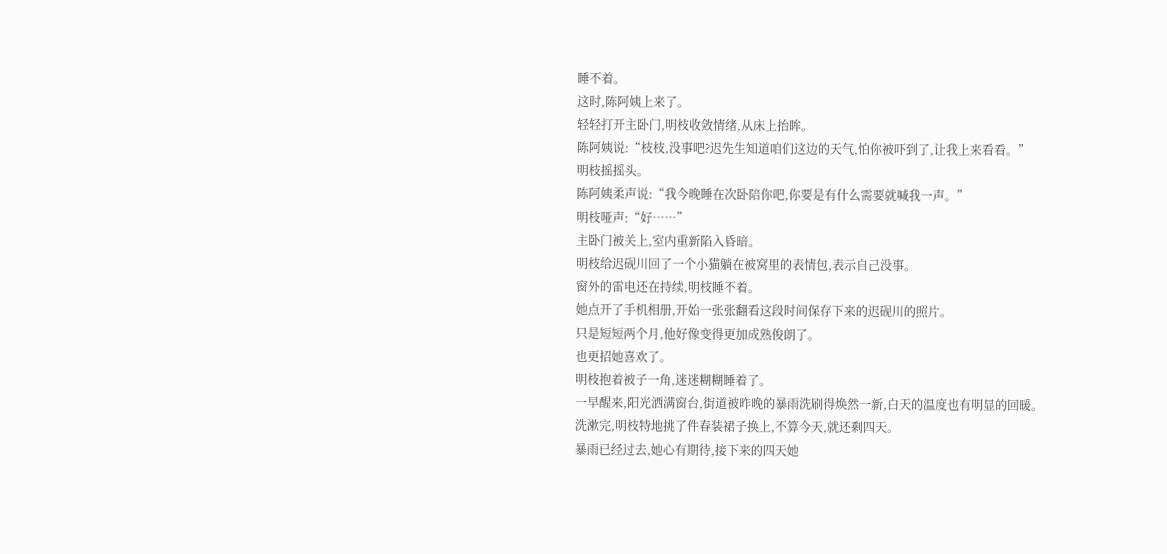睡不着。
这时,陈阿姨上来了。
轻轻打开主卧门,明枝收敛情绪,从床上抬眸。
陈阿姨说:“枝枝,没事吧?迟先生知道咱们这边的天气,怕你被吓到了,让我上来看看。”
明枝摇摇头。
陈阿姨柔声说:“我今晚睡在次卧陪你吧,你要是有什么需要就喊我一声。”
明枝哑声:“好……”
主卧门被关上,室内重新陷入昏暗。
明枝给迟砚川回了一个小猫躺在被窝里的表情包,表示自己没事。
窗外的雷电还在持续,明枝睡不着。
她点开了手机相册,开始一张张翻看这段时间保存下来的迟砚川的照片。
只是短短两个月,他好像变得更加成熟俊朗了。
也更招她喜欢了。
明枝抱着被子一角,迷迷糊糊睡着了。
一早醒来,阳光洒满窗台,街道被昨晚的暴雨洗刷得焕然一新,白天的温度也有明显的回暖。
洗漱完,明枝特地挑了件春装裙子换上,不算今天,就还剩四天。
暴雨已经过去,她心有期待,接下来的四天她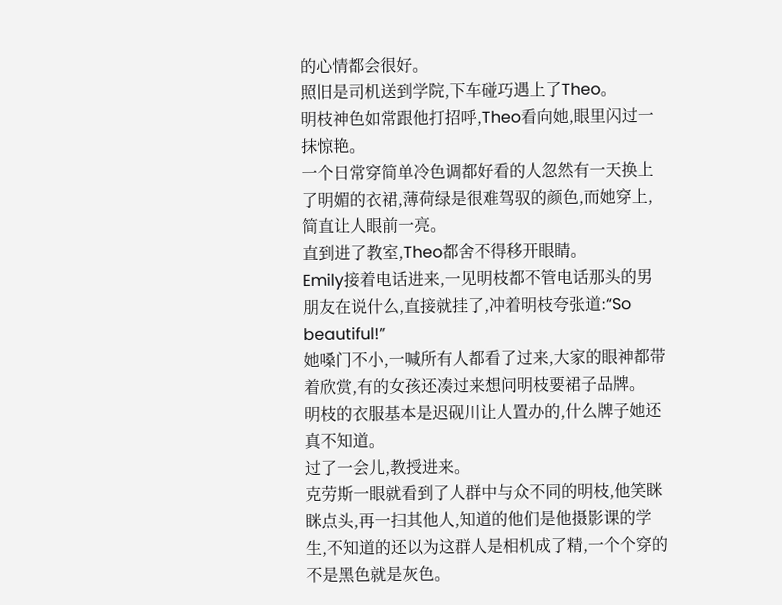的心情都会很好。
照旧是司机送到学院,下车碰巧遇上了Theo。
明枝神色如常跟他打招呼,Theo看向她,眼里闪过一抹惊艳。
一个日常穿简单冷色调都好看的人忽然有一天换上了明媚的衣裙,薄荷绿是很难驾驭的颜色,而她穿上,简直让人眼前一亮。
直到进了教室,Theo都舍不得移开眼睛。
Emily接着电话进来,一见明枝都不管电话那头的男朋友在说什么,直接就挂了,冲着明枝夸张道:“So beautiful!”
她嗓门不小,一喊所有人都看了过来,大家的眼神都带着欣赏,有的女孩还凑过来想问明枝要裙子品牌。
明枝的衣服基本是迟砚川让人置办的,什么牌子她还真不知道。
过了一会儿,教授进来。
克劳斯一眼就看到了人群中与众不同的明枝,他笑眯眯点头,再一扫其他人,知道的他们是他摄影课的学生,不知道的还以为这群人是相机成了精,一个个穿的不是黑色就是灰色。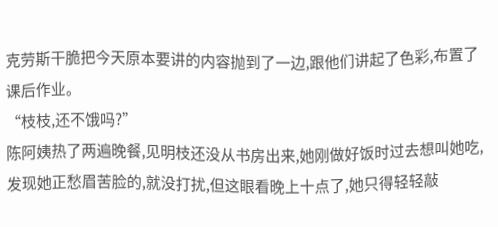克劳斯干脆把今天原本要讲的内容抛到了一边,跟他们讲起了色彩,布置了课后作业。
“枝枝,还不饿吗?”
陈阿姨热了两遍晚餐,见明枝还没从书房出来,她刚做好饭时过去想叫她吃,发现她正愁眉苦脸的,就没打扰,但这眼看晚上十点了,她只得轻轻敲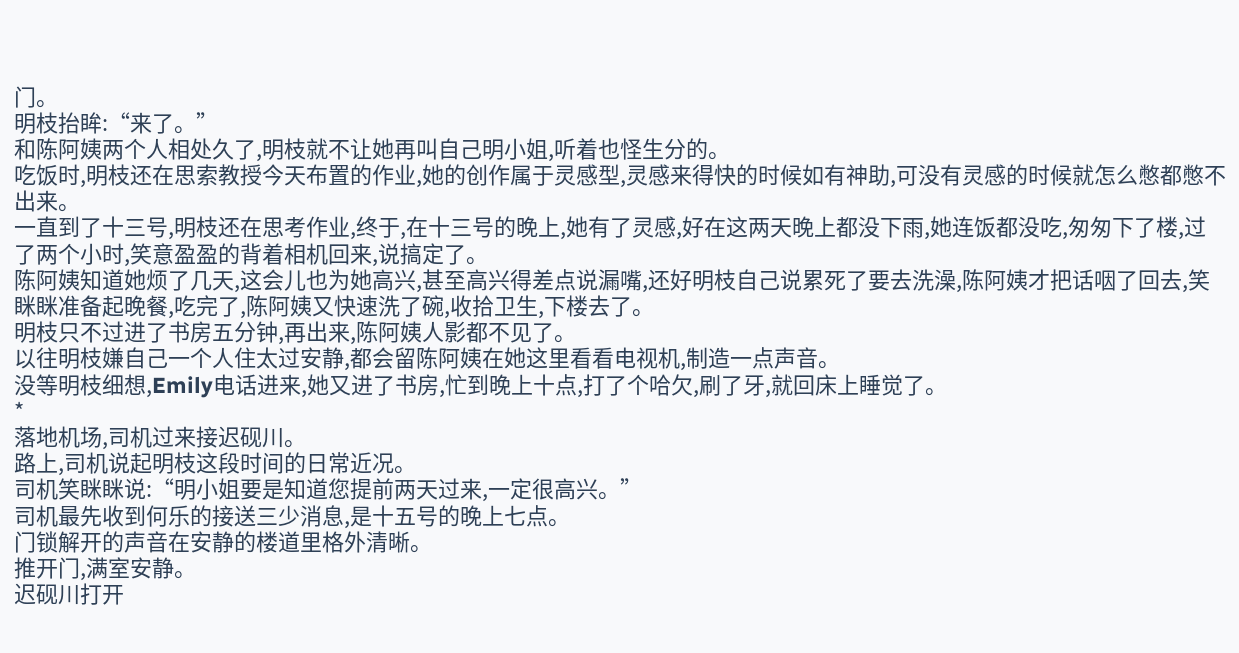门。
明枝抬眸:“来了。”
和陈阿姨两个人相处久了,明枝就不让她再叫自己明小姐,听着也怪生分的。
吃饭时,明枝还在思索教授今天布置的作业,她的创作属于灵感型,灵感来得快的时候如有神助,可没有灵感的时候就怎么憋都憋不出来。
一直到了十三号,明枝还在思考作业,终于,在十三号的晚上,她有了灵感,好在这两天晚上都没下雨,她连饭都没吃,匆匆下了楼,过了两个小时,笑意盈盈的背着相机回来,说搞定了。
陈阿姨知道她烦了几天,这会儿也为她高兴,甚至高兴得差点说漏嘴,还好明枝自己说累死了要去洗澡,陈阿姨才把话咽了回去,笑眯眯准备起晚餐,吃完了,陈阿姨又快速洗了碗,收拾卫生,下楼去了。
明枝只不过进了书房五分钟,再出来,陈阿姨人影都不见了。
以往明枝嫌自己一个人住太过安静,都会留陈阿姨在她这里看看电视机,制造一点声音。
没等明枝细想,Emily电话进来,她又进了书房,忙到晚上十点,打了个哈欠,刷了牙,就回床上睡觉了。
*
落地机场,司机过来接迟砚川。
路上,司机说起明枝这段时间的日常近况。
司机笑眯眯说:“明小姐要是知道您提前两天过来,一定很高兴。”
司机最先收到何乐的接送三少消息,是十五号的晚上七点。
门锁解开的声音在安静的楼道里格外清晰。
推开门,满室安静。
迟砚川打开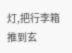灯,把行李箱推到玄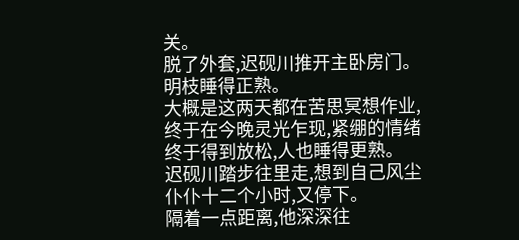关。
脱了外套,迟砚川推开主卧房门。
明枝睡得正熟。
大概是这两天都在苦思冥想作业,终于在今晚灵光乍现,紧绷的情绪终于得到放松,人也睡得更熟。
迟砚川踏步往里走,想到自己风尘仆仆十二个小时,又停下。
隔着一点距离,他深深往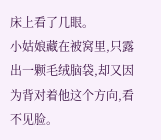床上看了几眼。
小姑娘藏在被窝里,只露出一颗毛绒脑袋,却又因为背对着他这个方向,看不见脸。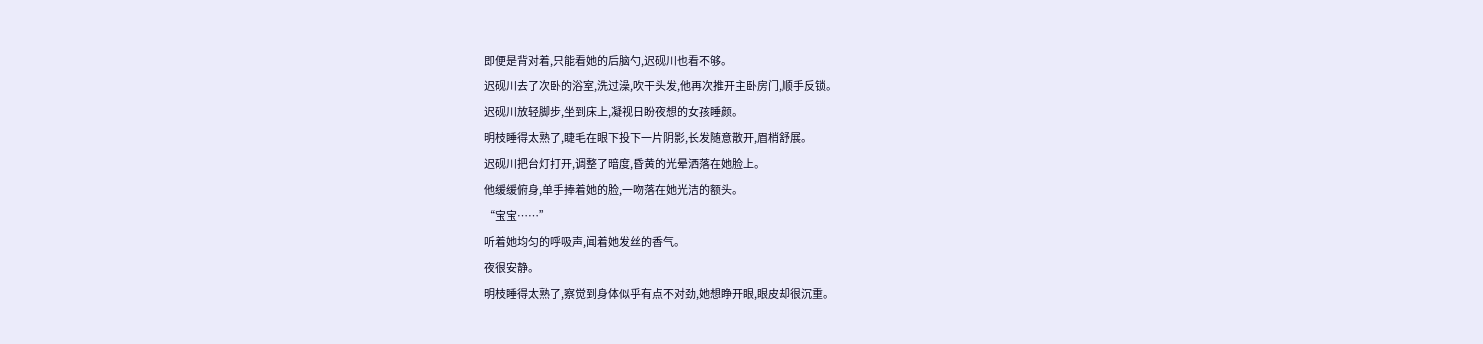即便是背对着,只能看她的后脑勺,迟砚川也看不够。
迟砚川去了次卧的浴室,洗过澡,吹干头发,他再次推开主卧房门,顺手反锁。
迟砚川放轻脚步,坐到床上,凝视日盼夜想的女孩睡颜。
明枝睡得太熟了,睫毛在眼下投下一片阴影,长发随意散开,眉梢舒展。
迟砚川把台灯打开,调整了暗度,昏黄的光晕洒落在她脸上。
他缓缓俯身,单手捧着她的脸,一吻落在她光洁的额头。
“宝宝……”
听着她均匀的呼吸声,闻着她发丝的香气。
夜很安静。
明枝睡得太熟了,察觉到身体似乎有点不对劲,她想睁开眼,眼皮却很沉重。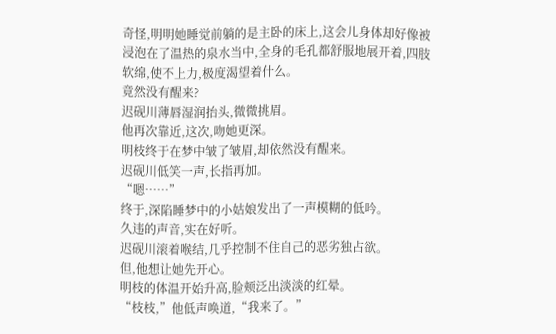奇怪,明明她睡觉前躺的是主卧的床上,这会儿身体却好像被浸泡在了温热的泉水当中,全身的毛孔都舒服地展开着,四肢软绵,使不上力,极度渴望着什么。
竟然没有醒来?
迟砚川薄唇湿润抬头,微微挑眉。
他再次靠近,这次,吻她更深。
明枝终于在梦中皱了皱眉,却依然没有醒来。
迟砚川低笑一声,长指再加。
“嗯……”
终于,深陷睡梦中的小姑娘发出了一声模糊的低吟。
久违的声音,实在好听。
迟砚川滚着喉结,几乎控制不住自己的恶劣独占欲。
但,他想让她先开心。
明枝的体温开始升高,脸颊泛出淡淡的红晕。
“枝枝,”他低声唤道,“我来了。”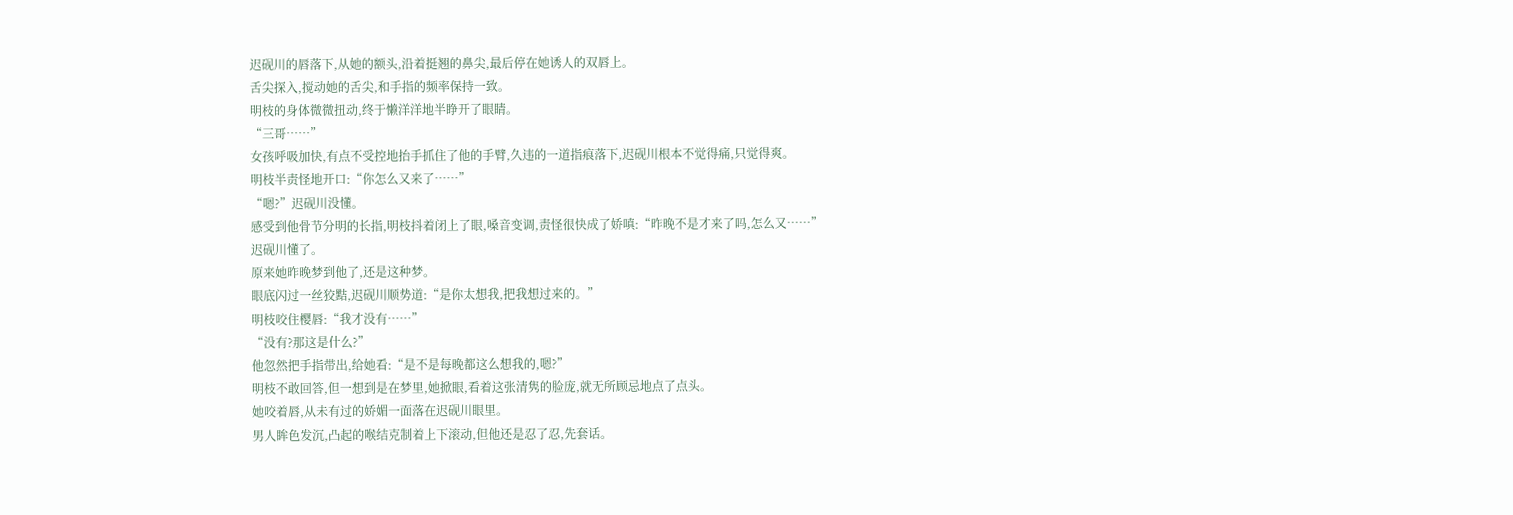迟砚川的唇落下,从她的额头,沿着挺翘的鼻尖,最后停在她诱人的双唇上。
舌尖探入,搅动她的舌尖,和手指的频率保持一致。
明枝的身体微微扭动,终于懒洋洋地半睁开了眼睛。
“三哥……”
女孩呼吸加快,有点不受控地抬手抓住了他的手臂,久违的一道指痕落下,迟砚川根本不觉得痛,只觉得爽。
明枝半责怪地开口:“你怎么又来了……”
“嗯?”迟砚川没懂。
感受到他骨节分明的长指,明枝抖着闭上了眼,嗓音变调,责怪很快成了娇嗔:“昨晚不是才来了吗,怎么又……”
迟砚川懂了。
原来她昨晚梦到他了,还是这种梦。
眼底闪过一丝狡黠,迟砚川顺势道:“是你太想我,把我想过来的。”
明枝咬住樱唇:“我才没有……”
“没有?那这是什么?”
他忽然把手指带出,给她看:“是不是每晚都这么想我的,嗯?”
明枝不敢回答,但一想到是在梦里,她掀眼,看着这张清隽的脸庞,就无所顾忌地点了点头。
她咬着唇,从未有过的娇媚一面落在迟砚川眼里。
男人眸色发沉,凸起的喉结克制着上下滚动,但他还是忍了忍,先套话。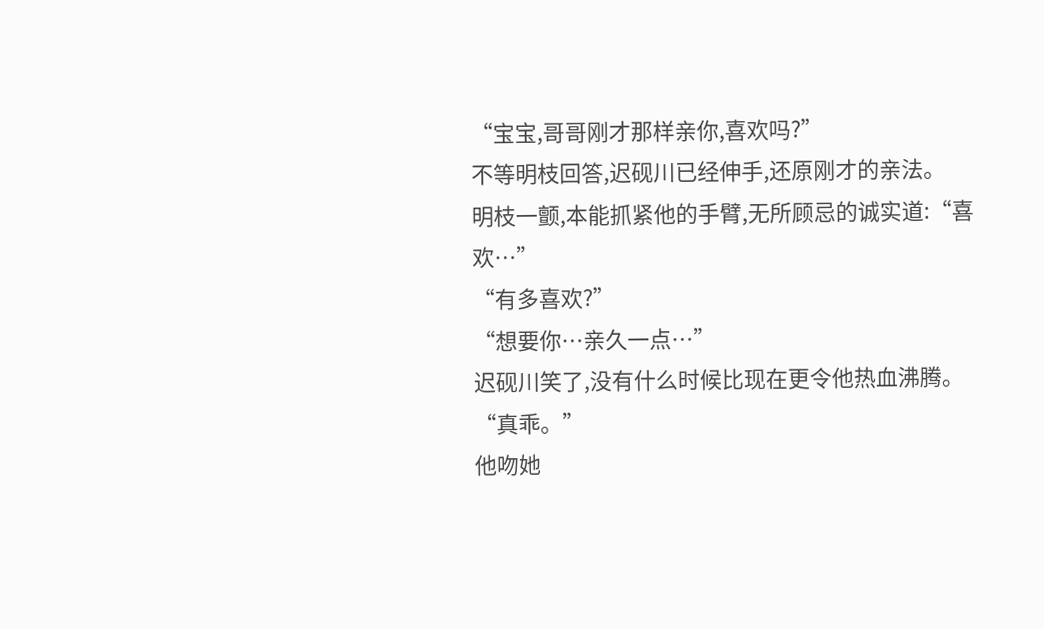“宝宝,哥哥刚才那样亲你,喜欢吗?”
不等明枝回答,迟砚川已经伸手,还原刚才的亲法。
明枝一颤,本能抓紧他的手臂,无所顾忌的诚实道:“喜欢…”
“有多喜欢?”
“想要你…亲久一点…”
迟砚川笑了,没有什么时候比现在更令他热血沸腾。
“真乖。”
他吻她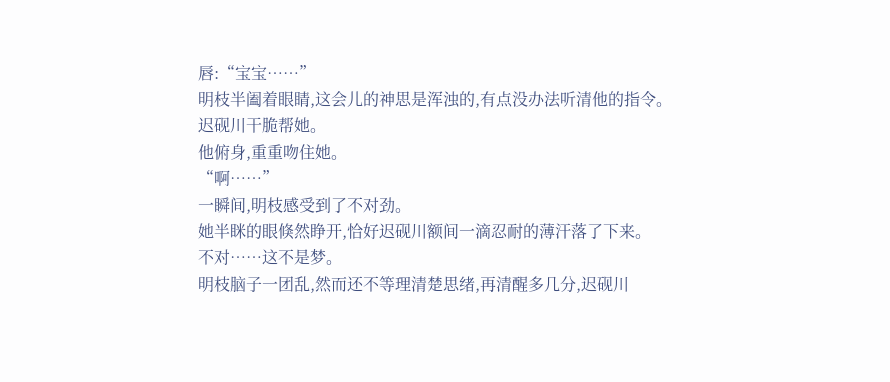唇:“宝宝……”
明枝半阖着眼睛,这会儿的神思是浑浊的,有点没办法听清他的指令。
迟砚川干脆帮她。
他俯身,重重吻住她。
“啊……”
一瞬间,明枝感受到了不对劲。
她半眯的眼倏然睁开,恰好迟砚川额间一滴忍耐的薄汗落了下来。
不对……这不是梦。
明枝脑子一团乱,然而还不等理清楚思绪,再清醒多几分,迟砚川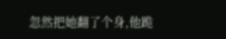忽然把她翻了个身,他跪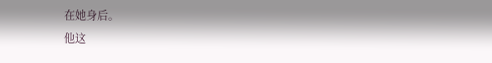在她身后。
他这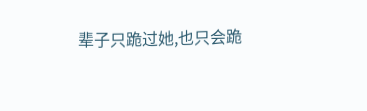辈子只跪过她,也只会跪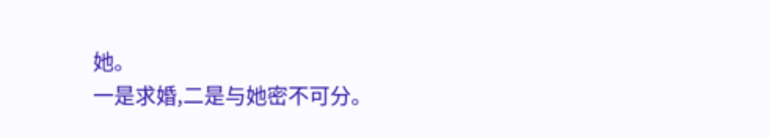她。
一是求婚,二是与她密不可分。